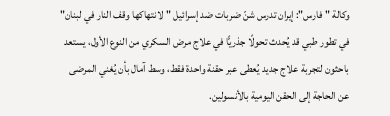وكالة "فارس": إيران تدرس شنّ ضربات ضد إسرائيل "لانتهاكها وقف النار في لبنان"
في تطور طبي قد يُحدث تحولًا جذريًّا في علاج مرض السكري من النوع الأول، يستعد باحثون لتجربة علاج جديد يُعطى عبر حقنة واحدة فقط، وسط آمال بأن يُغني المرضى عن الحاجة إلى الحقن اليومية بالأنسولين.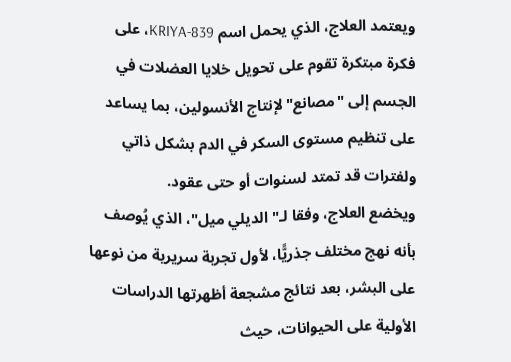ويعتمد العلاج، الذي يحمل اسم KRIYA-839، على فكرة مبتكرة تقوم على تحويل خلايا العضلات في الجسم إلى "مصانع" لإنتاج الأنسولين، بما يساعد على تنظيم مستوى السكر في الدم بشكل ذاتي ولفترات قد تمتد لسنوات أو حتى عقود.
ويخضع العلاج، وفقا لـ"الديلي ميل"، الذي يُوصف بأنه نهج مختلف جذريًّا، لأول تجربة سريرية من نوعها على البشر، بعد نتائج مشجعة أظهرتها الدراسات الأولية على الحيوانات، حيث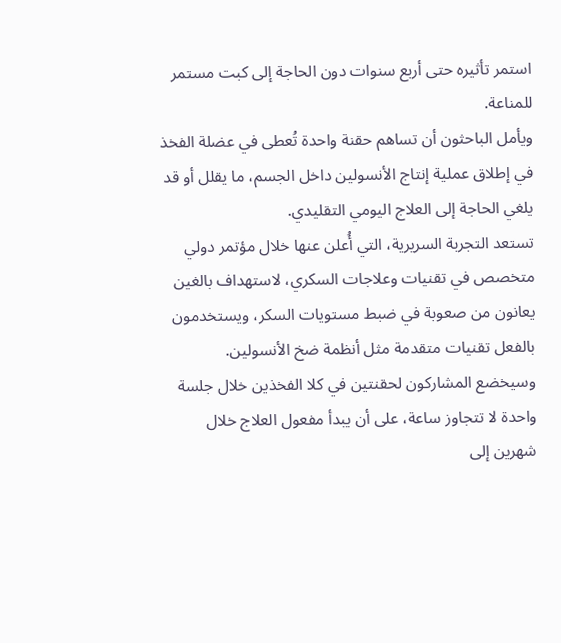استمر تأثيره حتى أربع سنوات دون الحاجة إلى كبت مستمر للمناعة.
ويأمل الباحثون أن تساهم حقنة واحدة تُعطى في عضلة الفخذ في إطلاق عملية إنتاج الأنسولين داخل الجسم، ما يقلل أو قد يلغي الحاجة إلى العلاج اليومي التقليدي.
تستعد التجربة السريرية، التي أُعلن عنها خلال مؤتمر دولي متخصص في تقنيات وعلاجات السكري، لاستهداف بالغين يعانون من صعوبة في ضبط مستويات السكر، ويستخدمون بالفعل تقنيات متقدمة مثل أنظمة ضخ الأنسولين.
وسيخضع المشاركون لحقنتين في كلا الفخذين خلال جلسة واحدة لا تتجاوز ساعة، على أن يبدأ مفعول العلاج خلال شهرين إلى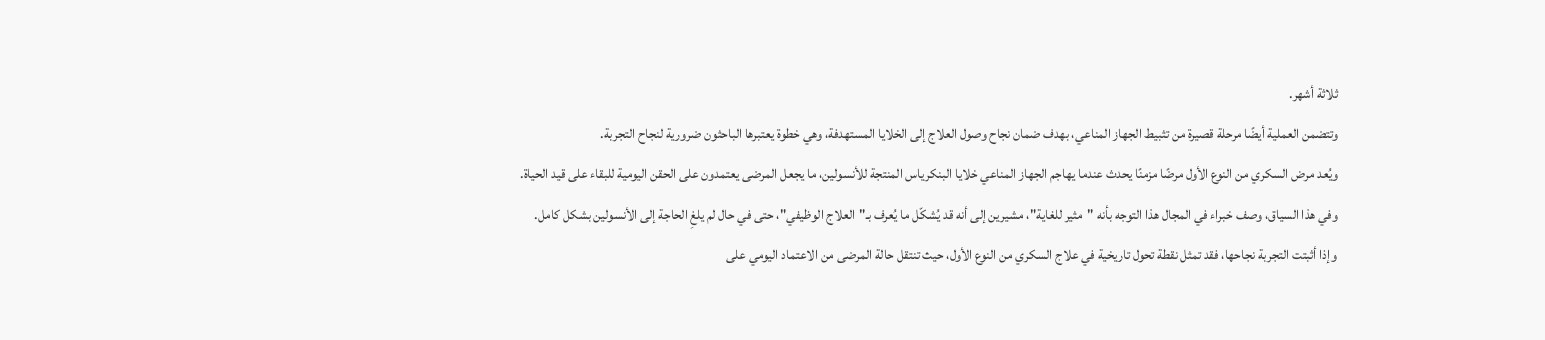ثلاثة أشهر.
وتتضمن العملية أيضًا مرحلة قصيرة من تثبيط الجهاز المناعي، بهدف ضمان نجاح وصول العلاج إلى الخلايا المستهدفة، وهي خطوة يعتبرها الباحثون ضرورية لنجاح التجربة.
ويُعد مرض السكري من النوع الأول مرضًا مزمنًا يحدث عندما يهاجم الجهاز المناعي خلايا البنكرياس المنتجة للأنسولين، ما يجعل المرضى يعتمدون على الحقن اليومية للبقاء على قيد الحياة.
وفي هذا السياق، وصف خبراء في المجال هذا التوجه بأنه "مثير للغاية"، مشيرين إلى أنه قد يُشكّل ما يُعرف بـ"العلاج الوظيفي"، حتى في حال لم يلغِ الحاجة إلى الأنسولين بشكل كامل.
وإذا أثبتت التجربة نجاحها، فقد تمثل نقطة تحول تاريخية في علاج السكري من النوع الأول، حيث تنتقل حالة المرضى من الاعتماد اليومي على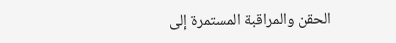الحقن والمراقبة المستمرة إلى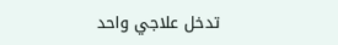تدخل علاجي واحد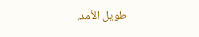طويل الأمد.